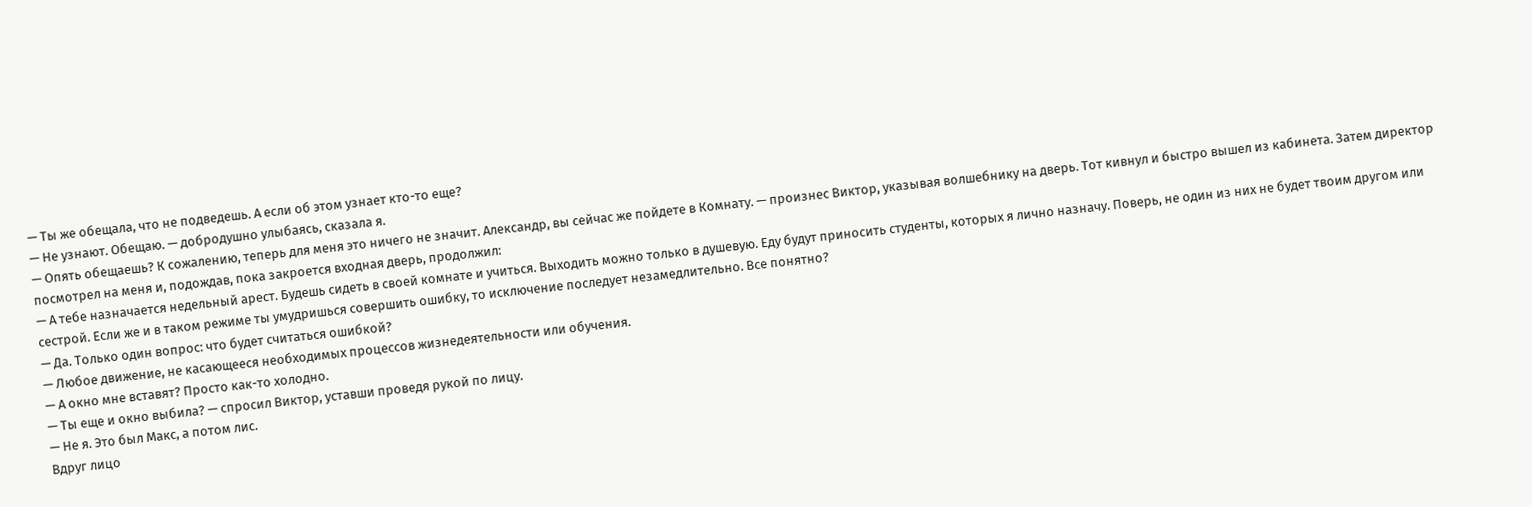— Ты же обещала, что не подведешь. А если об этом узнает кто-то еще?
— Не узнают. Обещаю. — добродушно улыбаясь, сказала я.
— Опять обещаешь? К сожалению, теперь для меня это ничего не значит. Александр, вы сейчас же пойдете в Комнату. — произнес Виктор, указывая волшебнику на дверь. Тот кивнул и быстро вышел из кабинета. Затем директор посмотрел на меня и, подождав, пока закроется входная дверь, продолжил:
— А тебе назначается недельный арест. Будешь сидеть в своей комнате и учиться. Выходить можно только в душевую. Еду будут приносить студенты, которых я лично назначу. Поверь, не один из них не будет твоим другом или сестрой. Если же и в таком режиме ты умудришься совершить ошибку, то исключение последует незамедлительно. Все понятно?
— Да. Только один вопрос: что будет считаться ошибкой?
— Любое движение, не касающееся необходимых процессов жизнедеятельности или обучения.
— А окно мне вставят? Просто как-то холодно.
— Ты еще и окно выбила? — спросил Виктор, уставши проведя рукой по лицу.
— Не я. Это был Макс, а потом лис.
Вдруг лицо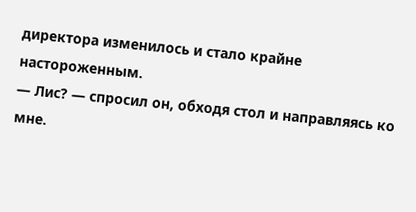директора изменилось и стало крайне настороженным.
— Лис? — спросил он, обходя стол и направляясь ко мне.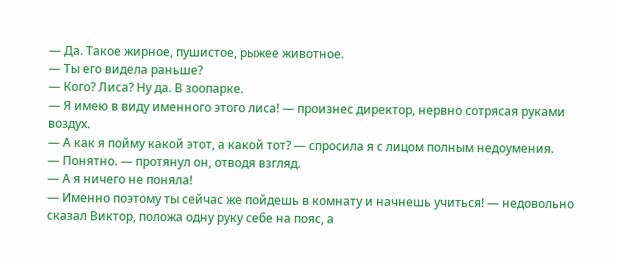— Да. Такое жирное, пушистое, рыжее животное.
— Ты его видела раньше?
— Кого? Лиса? Ну да. В зоопарке.
— Я имею в виду именного этого лиса! — произнес директор, нервно сотрясая руками воздух.
— А как я пойму какой этот, а какой тот? — спросила я с лицом полным недоумения.
— Понятно. — протянул он, отводя взгляд.
— А я ничего не поняла!
— Именно поэтому ты сейчас же пойдешь в комнату и начнешь учиться! — недовольно сказал Виктор, положа одну руку себе на пояс, а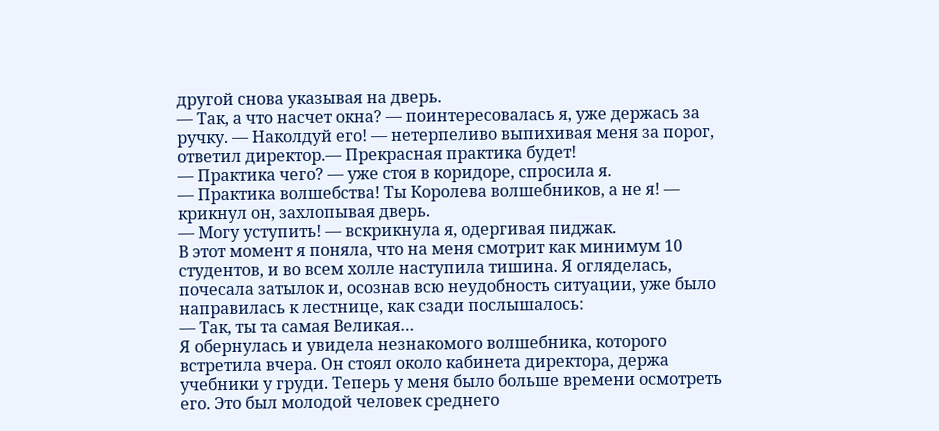другой снова указывая на дверь.
— Так, а что насчет окна? — поинтересовалась я, уже держась за ручку. — Наколдуй его! — нетерпеливо выпихивая меня за порог, ответил директор.— Прекрасная практика будет!
— Практика чего? — уже стоя в коридоре, спросила я.
— Практика волшебства! Ты Королева волшебников, а не я! — крикнул он, захлопывая дверь.
— Могу уступить! — вскрикнула я, одергивая пиджак.
В этот момент я поняла, что на меня смотрит как минимум 10 студентов, и во всем холле наступила тишина. Я огляделась, почесала затылок и, осознав всю неудобность ситуации, уже было направилась к лестнице, как сзади послышалось:
— Так, ты та самая Великая…
Я обернулась и увидела незнакомого волшебника, которого встретила вчера. Он стоял около кабинета директора, держа учебники у груди. Теперь у меня было больше времени осмотреть его. Это был молодой человек среднего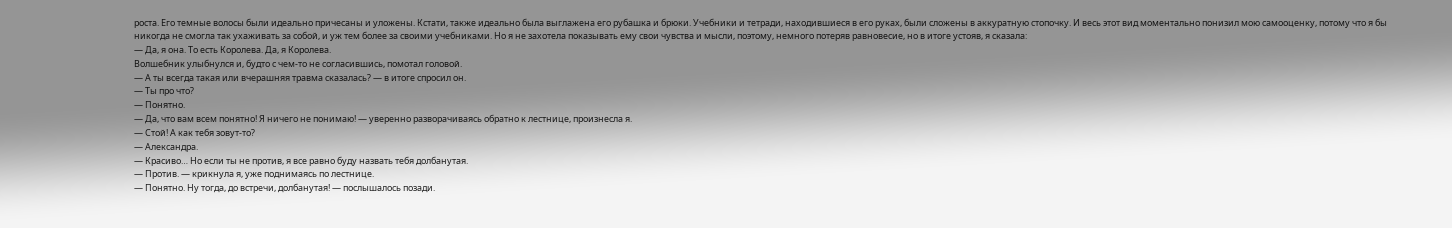роста. Его темные волосы были идеально причесаны и уложены. Кстати, также идеально была выглажена его рубашка и брюки. Учебники и тетради, находившиеся в его руках, были сложены в аккуратную стопочку. И весь этот вид моментально понизил мою самооценку, потому что я бы никогда не смогла так ухаживать за собой, и уж тем более за своими учебниками. Но я не захотела показывать ему свои чувства и мысли, поэтому, немного потеряв равновесие, но в итоге устояв, я сказала:
— Да, я она. То есть Королева. Да, я Королева.
Волшебник улыбнулся и, будто с чем-то не согласившись, помотал головой.
— А ты всегда такая или вчерашняя травма сказалась? — в итоге спросил он.
— Ты про что?
— Понятно.
— Да, что вам всем понятно! Я ничего не понимаю! — уверенно разворачиваясь обратно к лестнице, произнесла я.
— Стой! А как тебя зовут-то?
— Александра.
— Красиво… Но если ты не против, я все равно буду назвать тебя долбанутая.
— Против. — крикнула я, уже поднимаясь по лестнице.
— Понятно. Ну тогда, до встречи, долбанутая! — послышалось позади.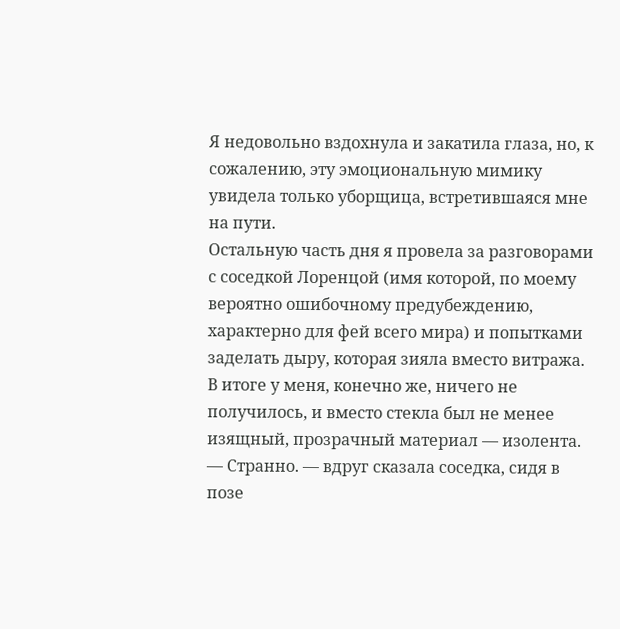Я недовольно вздохнула и закатила глаза, но, к сожалению, эту эмоциональную мимику увидела только уборщица, встретившаяся мне на пути.
Остальную часть дня я провела за разговорами с соседкой Лоренцой (имя которой, по моему вероятно ошибочному предубеждению, характерно для фей всего мира) и попытками заделать дыру, которая зияла вместо витража. В итоге у меня, конечно же, ничего не получилось, и вместо стекла был не менее изящный, прозрачный материал — изолента.
— Странно. — вдруг сказала соседка, сидя в позе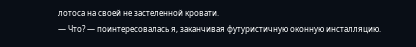лотоса на своей не застеленной кровати.
— Что? — поинтересовалась я, заканчивая футуристичную оконную инсталляцию.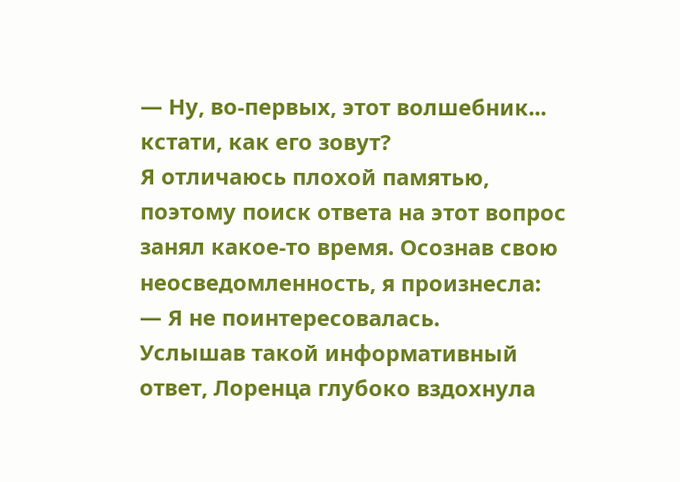— Ну, во-первых, этот волшебник... кстати, как его зовут?
Я отличаюсь плохой памятью, поэтому поиск ответа на этот вопрос занял какое-то время. Осознав свою неосведомленность, я произнесла:
— Я не поинтересовалась.
Услышав такой информативный ответ, Лоренца глубоко вздохнула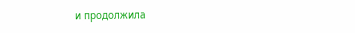и продолжила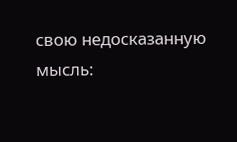свою недосказанную мысль: